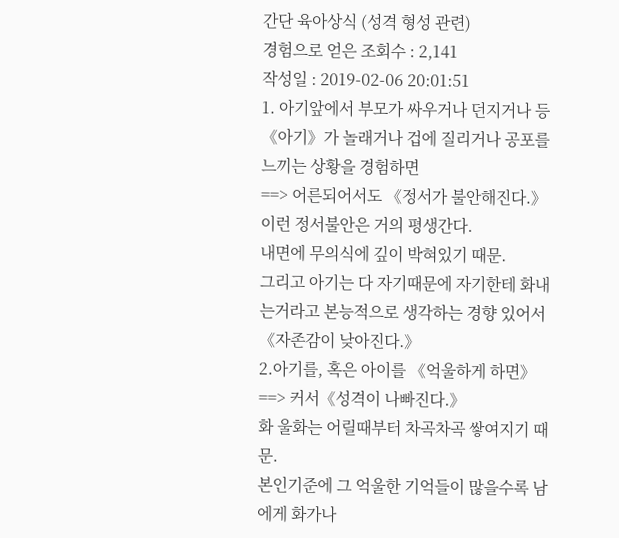간단 육아상식 (성격 형성 관련)
경험으로 얻은 조회수 : 2,141
작성일 : 2019-02-06 20:01:51
1. 아기앞에서 부모가 싸우거나 던지거나 등
《아기》가 놀래거나 겁에 질리거나 공포를 느끼는 상황을 경험하면
==> 어른되어서도 《정서가 불안해진다.》
이런 정서불안은 거의 평생간다.
내면에 무의식에 깊이 박혀있기 때문.
그리고 아기는 다 자기때문에 자기한테 화내는거라고 본능적으로 생각하는 경향 있어서 《자존감이 낮아진다.》
2.아기를, 혹은 아이를 《억울하게 하면》
==> 커서《성격이 나빠진다.》
화 울화는 어릴때부터 차곡차곡 쌓여지기 때문.
본인기준에 그 억울한 기억들이 많을수록 남에게 화가나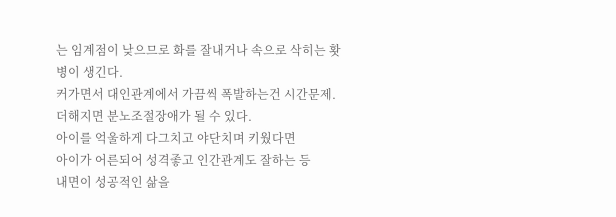는 임계점이 낮으므로 화를 잘내거나 속으로 삭히는 홧병이 생긴다.
커가면서 대인관계에서 가끔씩 폭발하는건 시간문제.
더해지면 분노조절장애가 될 수 있다.
아이를 억울하게 다그치고 야단치며 키웠다면
아이가 어른되어 성격좋고 인간관계도 잘하는 등
내면이 성공적인 삶을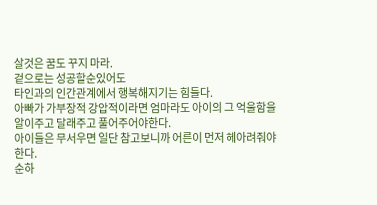살것은 꿈도 꾸지 마라.
겉으로는 성공할순있어도
타인과의 인간관계에서 행복해지기는 힘들다.
아빠가 가부장적 강압적이라면 엄마라도 아이의 그 억울함을 알이주고 달래주고 풀어주어야한다.
아이들은 무서우면 일단 참고보니까 어른이 먼저 헤아려줘야 한다.
순하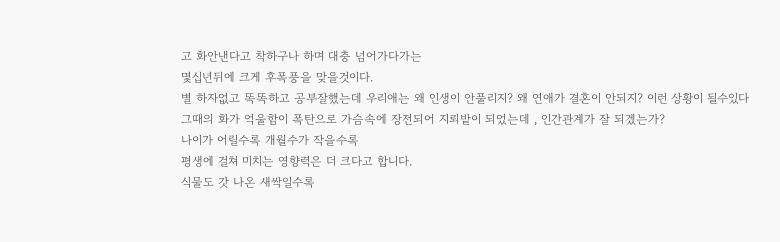고 화안낸다고 착하구나 하며 대충 넘어가다가는
몇십년뒤에 크게 후폭풍을 맞을것이다.
별 하자없고 똑똑하고 공부잘했는데 우리애는 왜 인생이 안풀리지? 왜 연애가 결혼이 안되지? 이런 상황이 될수있다
그때의 화가 억울함이 폭탄으로 가슴속에 장전되어 지뢰밭이 되었는데 , 인간관계가 잘 되겠는가?
나이가 어릴수록 개월수가 작을수록
평생에 걸쳐 미치는 영향력은 더 크다고 합니다.
식물도 갓 나온 새싹일수록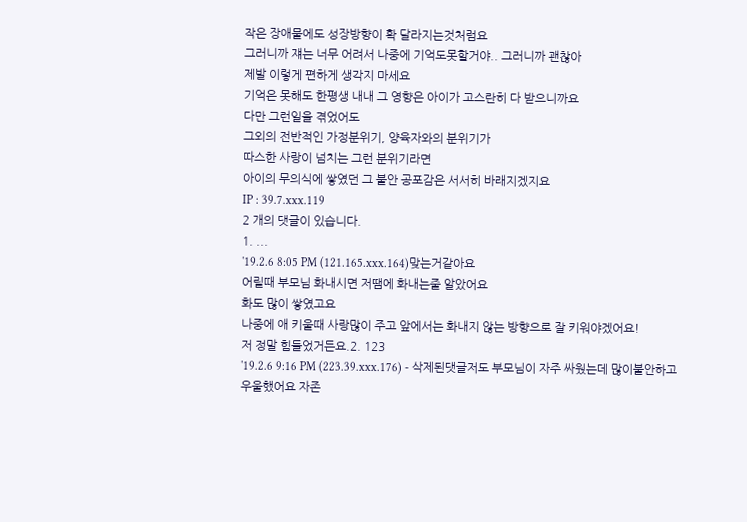작은 장애물에도 성장방향이 확 달라지는것처럼요
그러니까 쟤는 너무 어려서 나중에 기억도못할거야.. 그러니까 괜찮아
제발 이렇게 편하게 생각지 마세요
기억은 못해도 한평생 내내 그 영향은 아이가 고스란히 다 받으니까요
다만 그런일을 겪었어도
그외의 전반적인 가정분위기, 양육자와의 분위기가
따스한 사랑이 넘치는 그런 분위기라면
아이의 무의식에 쌓였던 그 불안 공포감은 서서히 바래지겠지요
IP : 39.7.xxx.119
2 개의 댓글이 있습니다.
1. ...
'19.2.6 8:05 PM (121.165.xxx.164)맞는거같아요
어릴때 부모님 화내시면 저땜에 화내는줄 알았어요
화도 많이 쌓였고요
나중에 애 키울때 사랑많이 주고 앞에서는 화내지 않는 방향으로 잘 키워야겠어요!
저 정말 힘들었거든요.2. 123
'19.2.6 9:16 PM (223.39.xxx.176) - 삭제된댓글저도 부모님이 자주 싸웠는데 많이불안하고
우울했어요 자존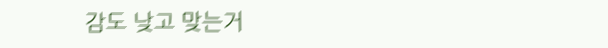감도 낮고 맞는거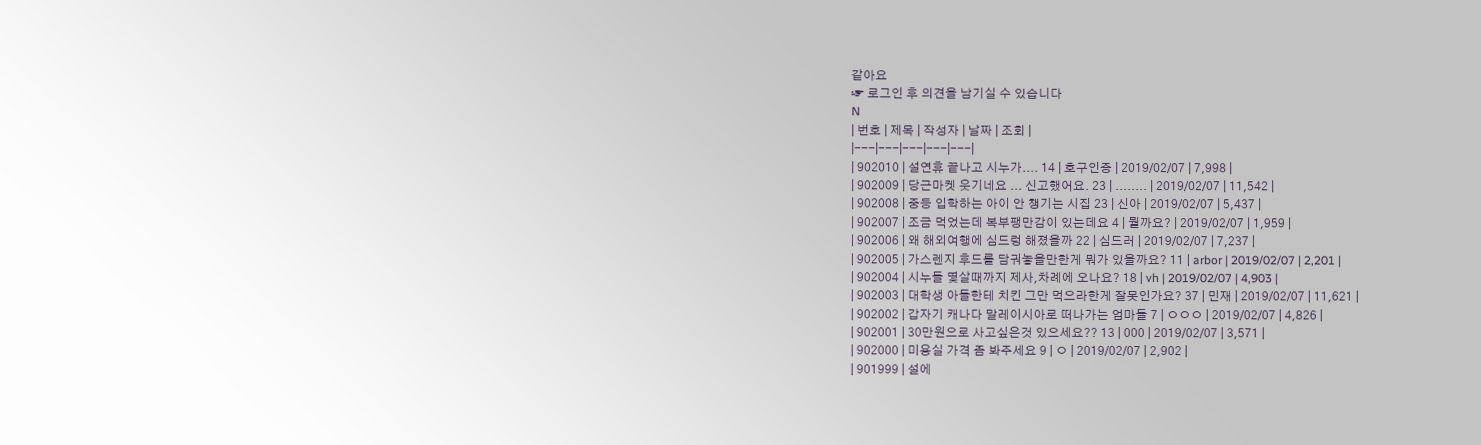같아요
☞ 로그인 후 의견을 남기실 수 있습니다
N
| 번호 | 제목 | 작성자 | 날짜 | 조회 |
|---|---|---|---|---|
| 902010 | 설연휴 끝나고 시누가.... 14 | 호구인증 | 2019/02/07 | 7,998 |
| 902009 | 당근마켓 웃기네요 ... 신고했어요. 23 | ........ | 2019/02/07 | 11,542 |
| 902008 | 중등 입학하는 아이 안 챙기는 시집 23 | 신아 | 2019/02/07 | 5,437 |
| 902007 | 조금 먹었는데 복부팽만감이 있는데요 4 | 뭘까요? | 2019/02/07 | 1,959 |
| 902006 | 왜 해외여행에 심드렁 해졌을까 22 | 심드러 | 2019/02/07 | 7,237 |
| 902005 | 가스렌지 후드를 담궈놓을만한게 뭐가 있을까요? 11 | arbor | 2019/02/07 | 2,201 |
| 902004 | 시누들 몇살때까지 제사,차례에 오나요? 18 | vh | 2019/02/07 | 4,903 |
| 902003 | 대학생 아들한테 치킨 그만 먹으라한게 잘못인가요? 37 | 민재 | 2019/02/07 | 11,621 |
| 902002 | 갑자기 캐나다 말레이시아로 떠나가는 엄마들 7 | ㅇㅇㅇ | 2019/02/07 | 4,826 |
| 902001 | 30만원으로 사고싶은것 있으세요?? 13 | 000 | 2019/02/07 | 3,571 |
| 902000 | 미용실 가격 좀 봐주세요 9 | ㅇ | 2019/02/07 | 2,902 |
| 901999 | 설에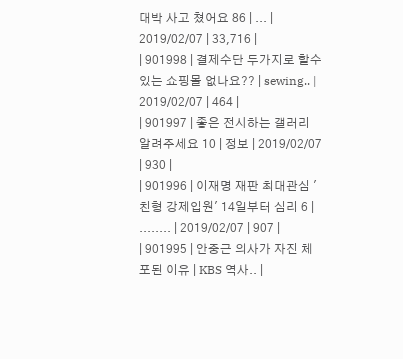대박 사고 쳤어요 86 | ... | 2019/02/07 | 33,716 |
| 901998 | 결제수단 두가지로 할수있는 쇼핑몰 없나요?? | sewing.. | 2019/02/07 | 464 |
| 901997 | 좋은 전시하는 갤러리 알려주세요 10 | 정보 | 2019/02/07 | 930 |
| 901996 | 이재명 재판 최대관심 '친형 강제입원' 14일부터 심리 6 | ........ | 2019/02/07 | 907 |
| 901995 | 안중근 의사가 자진 체포된 이유 | KBS 역사.. |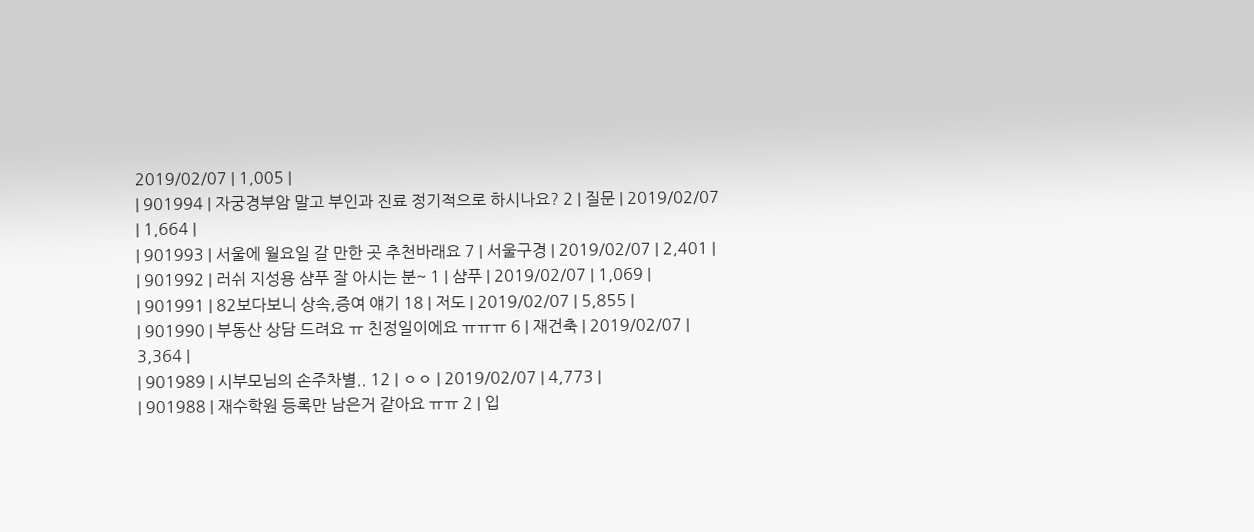2019/02/07 | 1,005 |
| 901994 | 자궁경부암 말고 부인과 진료 정기적으로 하시나요? 2 | 질문 | 2019/02/07 | 1,664 |
| 901993 | 서울에 월요일 갈 만한 곳 추천바래요 7 | 서울구경 | 2019/02/07 | 2,401 |
| 901992 | 러쉬 지성용 샴푸 잘 아시는 분~ 1 | 샴푸 | 2019/02/07 | 1,069 |
| 901991 | 82보다보니 상속,증여 얘기 18 | 저도 | 2019/02/07 | 5,855 |
| 901990 | 부동산 상담 드려요 ㅠ 친정일이에요 ㅠㅠㅠ 6 | 재건축 | 2019/02/07 | 3,364 |
| 901989 | 시부모님의 손주차별.. 12 | ㅇㅇ | 2019/02/07 | 4,773 |
| 901988 | 재수학원 등록만 남은거 같아요 ㅠㅠ 2 | 입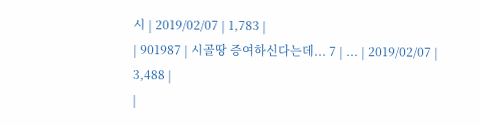시 | 2019/02/07 | 1,783 |
| 901987 | 시골땅 증여하신다는데... 7 | ... | 2019/02/07 | 3,488 |
|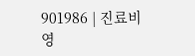901986 | 진료비 영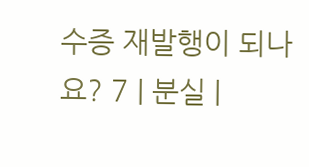수증 재발행이 되나요? 7 | 분실 |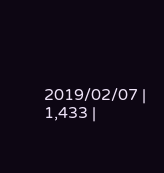2019/02/07 | 1,433 |